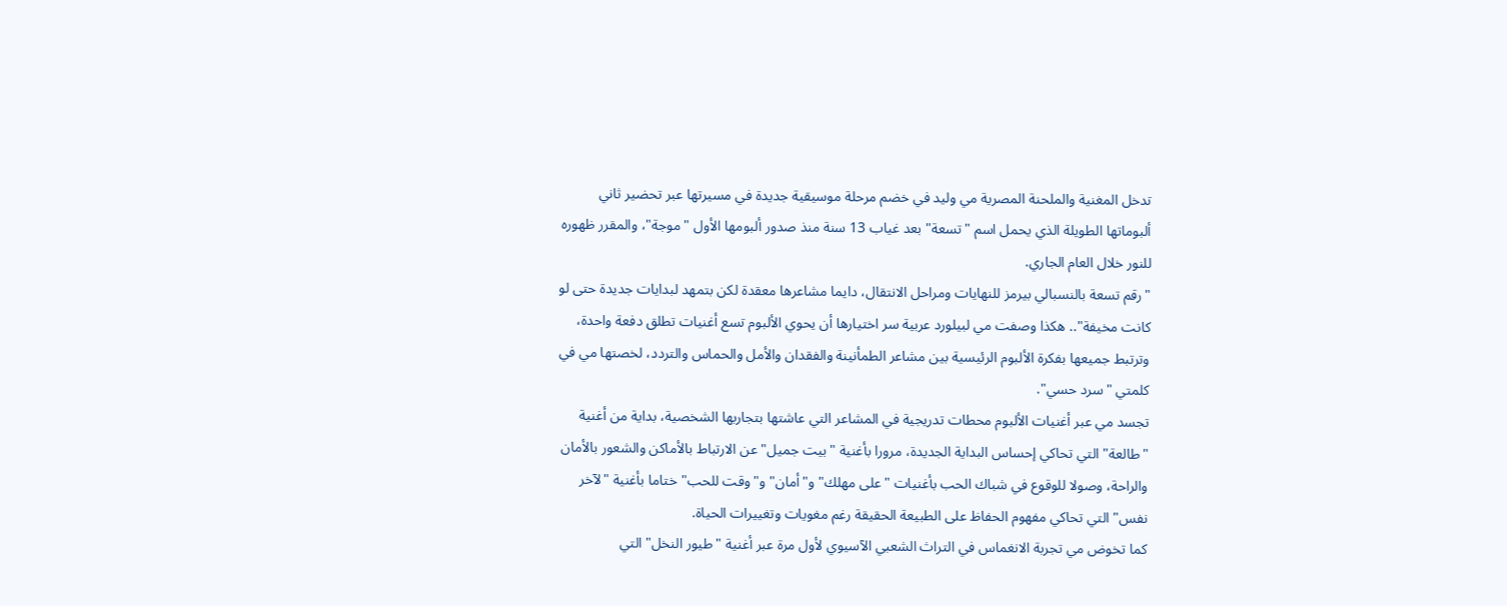تدخل المغنية والملحنة المصرية مي وليد في خضم مرحلة موسيقية جديدة في مسيرتها عبر تحضير ثاني ألبوماتها الطويلة الذي يحمل اسم "تسعة" بعد غياب 13 سنة منذ صدور ألبومها الأول "موجة"، والمقرر ظهوره للنور خلال العام الجاري.
"رقم تسعة بالنسبالي بيرمز للنهايات ومراحل الانتقال، دايما مشاعرها معقدة لكن بتمهد لبدايات جديدة حتى لو كانت مخيفة".. هكذا وصفت مي لبيلورد عربية سر اختيارها أن يحوي الألبوم تسع أغنيات تطلق دفعة واحدة، وترتبط جميعها بفكرة الألبوم الرئيسية بين مشاعر الطمأنينة والفقدان والأمل والحماس والتردد، لخصتها مي في كلمتي "سرد حسي".
تجسد مي عبر أغنيات الألبوم محطات تدريجية في المشاعر التي عاشتها بتجاربها الشخصية، بداية من أغنية "طالعة" التي تحاكي إحساس البداية الجديدة، مرورا بأغنية "بيت جميل" عن الارتباط بالأماكن والشعور بالأمان والراحة، وصولا للوقوع في شباك الحب بأغنيات "على مهلك" و"أمان" و"وقت للحب" ختاما بأغنية "لآخر نفس" التي تحاكي مفهوم الحفاظ على الطبيعة الحقيقة رغم مغويات وتغييرات الحياة.
كما تخوض مي تجربة الانغماس في التراث الشعبي الآسيوي لأول مرة عبر أغنية "طيور النخل" التي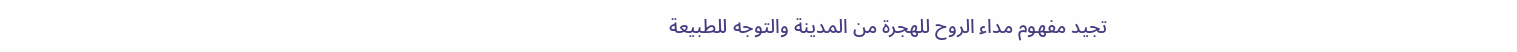تجيد مفهوم مداء الروح للهجرة من المدينة والتوجه للطبيعة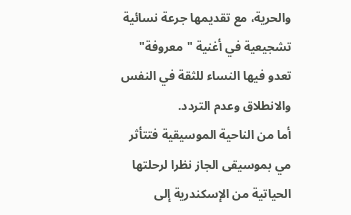والحرية، مع تقديمها جرعة نسائية تشجيعية في أغنية "معروفة" تعدو فيها النساء للثقة في النفس والانطلاق وعدم التردد.
أما من الناحية الموسيقية فتتأثر مي بموسيقى الجاز نظرا لرحلتها الحياتية من الإسكندرية إلى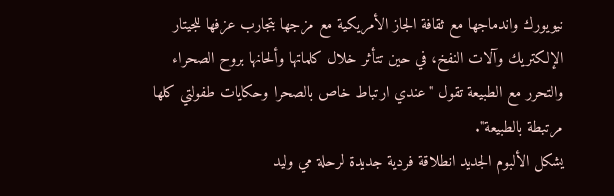نيويورك واندماجها مع ثقافة الجاز الأمريكية مع مزجها بتجارب عزفها للجيتار الإلكتريك وآلات النفخ، في حين تتأثر خلال كلماتها وألحانها بروح الصحراء والتحرر مع الطبيعة تقول "عندي ارتباط خاص بالصحرا وحكايات طفولتي كلها مرتبطة بالطبيعة".
يشكل الألبوم الجديد انطلاقة فردية جديدة لرحلة مي وليد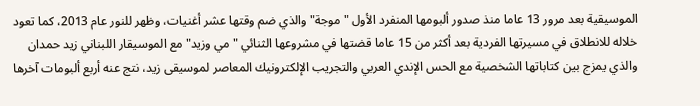الموسيقية بعد مرور 13 عاما منذ صدور ألبومها المنفرد الأول "موجة" والذي ضم وقتها عشر أغنيات، وظهر للنور عام 2013، كما تعود خلاله للانطلاق في مسيرتها الفردية بعد أكثر من 15 عاما قضتها في مشروعها الثنائي "مي وزيد" مع الموسيقار اللبناني زيد حمدان والذي يمزج بين كتاباتها الشخصية مع الحس الإندي العربي والتجريب الإلكترونيك المعاصر لموسيقى زيد، نتج عنه أربع ألبومات آخرها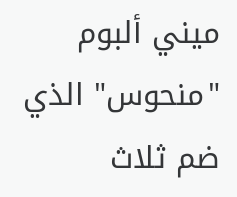ميني ألبوم "منحوس" الذي ضم ثلاث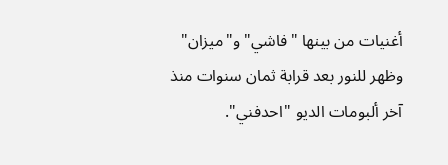أغنيات من بينها "فاشي" و"ميزان" وظهر للنور بعد قرابة ثمان سنوات منذ آخر ألبومات الديو "احدفني".